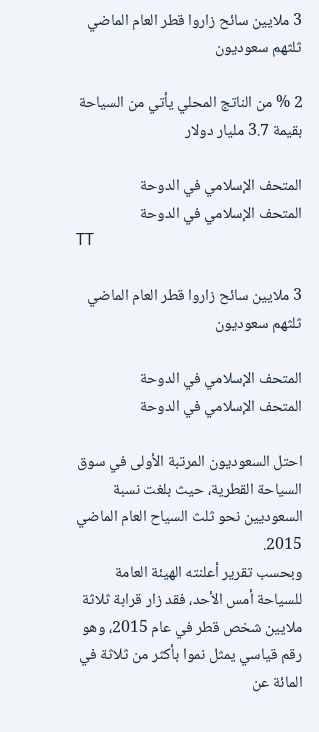3 ملايين سائح زاروا قطر العام الماضي ثلثهم سعوديون

2 % من الناتج المحلي يأتي من السياحة بقيمة 3.7 مليار دولار

المتحف الإسلامي في الدوحة
المتحف الإسلامي في الدوحة
TT

3 ملايين سائح زاروا قطر العام الماضي ثلثهم سعوديون

المتحف الإسلامي في الدوحة
المتحف الإسلامي في الدوحة

احتل السعوديون المرتبة الأولى في سوق السياحة القطرية، حيث بلغت نسبة السعوديين نحو ثلث السياح العام الماضي 2015.
وبحسب تقرير أعلنته الهيئة العامة للسياحة أمس الأحد، فقد زار قرابة ثلاثة ملايين شخص قطر في عام 2015، وهو رقم قياسي يمثل نموا بأكثر من ثلاثة في المائة عن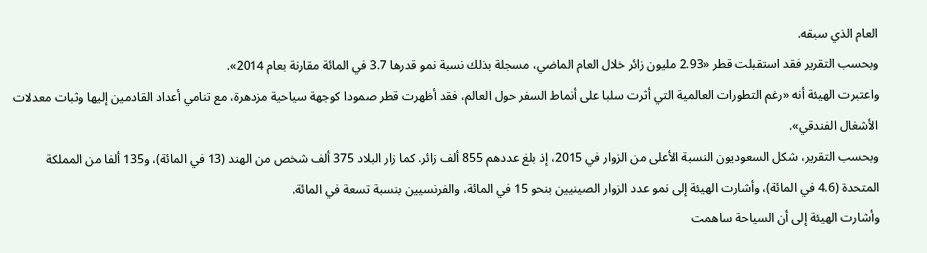العام الذي سبقه.
وبحسب التقرير فقد استقبلت قطر «2.93 مليون زائر خلال العام الماضي، مسجلة بذلك نسبة نمو قدرها 3.7 في المائة مقارنة بعام 2014».
واعتبرت الهيئة أنه «رغم التطورات العالمية التي أثرت سلبا على أنماط السفر حول العالم، فقد أظهرت قطر صمودا كوجهة سياحية مزدهرة، مع تنامي أعداد القادمين إليها وثبات معدلات الأشغال الفندقي».
وبحسب التقرير، شكل السعوديون النسبة الأعلى من الزوار في 2015، إذ بلغ عددهم 855 ألف زائر. كما زار البلاد 375 ألف شخص من الهند (13 في المائة)، و135 ألفا من المملكة المتحدة (4.6 في المائة)، وأشارت الهيئة إلى نمو عدد الزوار الصينيين بنحو 15 في المائة، والفرنسيين بنسبة تسعة في المائة.
وأشارت الهيئة إلى أن السياحة ساهمت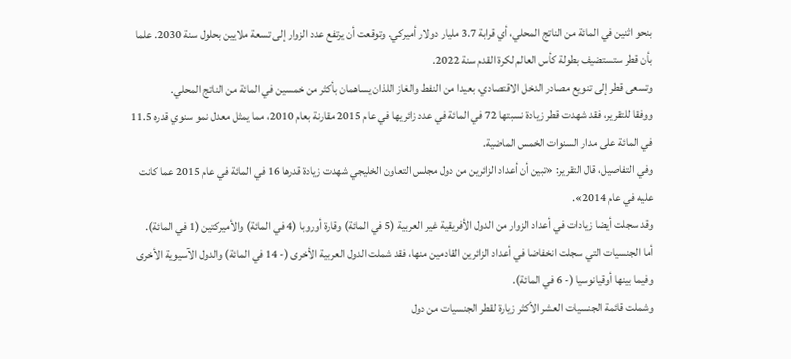بنحو اثنين في المائة من الناتج المحلي، أي قرابة 3.7 مليار دولار أميركي. وتوقعت أن يرتفع عدد الزوار إلى تسعة ملايين بحلول سنة 2030. علما بأن قطر ستستضيف بطولة كأس العالم لكرة القدم سنة 2022.
وتسعى قطر إلى تنويع مصادر الدخل الاقتصادي، بعيدا من النفط والغاز اللذان يساهمان بأكثر من خمسين في المائة من الناتج المحلي.
ووفقا للتقرير، فقد شهدت قطر زيادة نسبتها 72 في المائة في عدد زائريها في عام 2015 مقارنة بعام 2010، مما يمثل معدل نمو سنوي قدره 11.5 في المائة على مدار السنوات الخمس الماضية.
وفي التفاصيل، قال التقرير: «تبين أن أعداد الزائرين من دول مجلس التعاون الخليجي شهدت زيادة قدرها 16 في المائة في عام 2015 عما كانت عليه في عام 2014».
وقد سجلت أيضا زيادات في أعداد الزوار من الدول الأفريقية غير العربية (5 في المائة) وقارة أوروبا (4 في المائة) والأميركتين (1 في المائة).
أما الجنسيات التي سجلت انخفاضا في أعداد الزائرين القادمين منها، فقد شملت الدول العربية الأخرى (- 14 في المائة) والدول الآسيوية الأخرى وفيما بينها أوقيانوسيا (- 6 في المائة).
وشملت قائمة الجنسيات العشر الأكثر زيارة لقطر الجنسيات من دول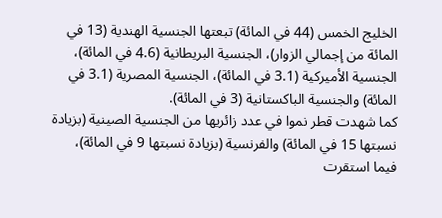الخليج الخمس (44 في المائة) تبعتها الجنسية الهندية (13 في المائة من إجمالي الزوار)، الجنسية البريطانية (4.6 في المائة)، الجنسية الأميركية (3.1 في المائة)، الجنسية المصرية (3.1 في المائة) والجنسية الباكستانية (3 في المائة).
كما شهدت قطر نموا في عدد زائريها من الجنسية الصينية (بزيادة نسبتها 15 في المائة) والفرنسية (بزيادة نسبتها 9 في المائة)، فيما استقرت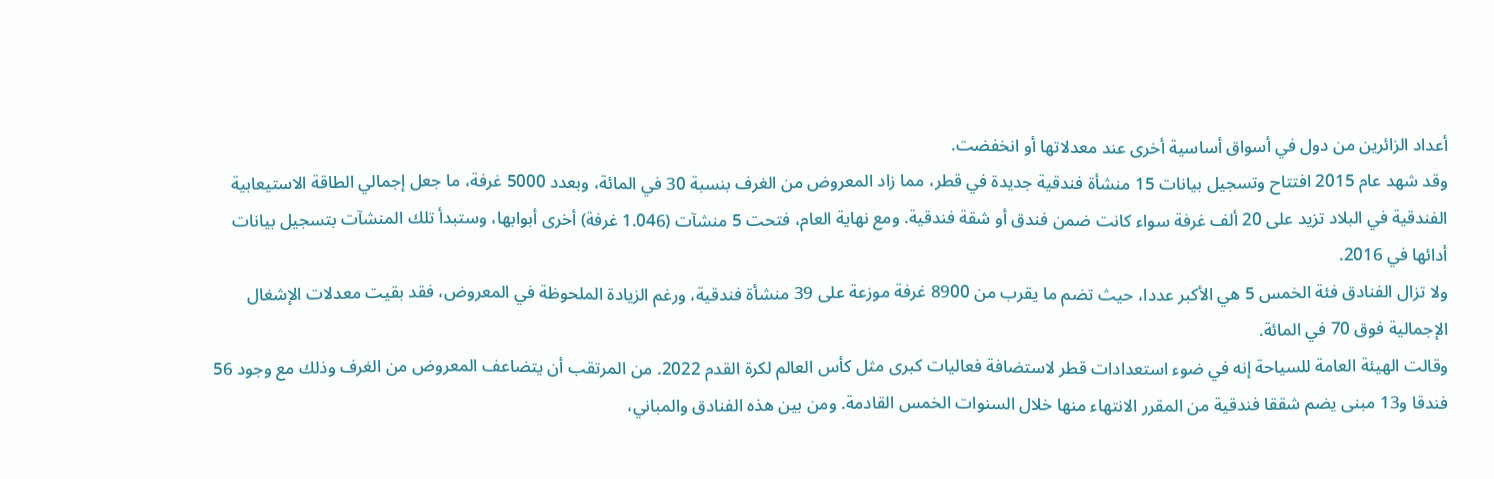أعداد الزائرين من دول في أسواق أساسية أخرى عند معدلاتها أو انخفضت.
وقد شهد عام 2015 افتتاح وتسجيل بيانات 15 منشأة فندقية جديدة في قطر، مما زاد المعروض من الغرف بنسبة 30 في المائة، وبعدد 5000 غرفة، ما جعل إجمالي الطاقة الاستيعابية الفندقية في البلاد تزيد على 20 ألف غرفة سواء كانت ضمن فندق أو شقة فندقية. ومع نهاية العام، فتحت 5 منشآت (1.046 غرفة) أخرى أبوابها، وستبدأ تلك المنشآت بتسجيل بيانات أدائها في 2016.
ولا تزال الفنادق فئة الخمس 5 هي الأكبر عددا، حيث تضم ما يقرب من 8900 غرفة موزعة على 39 منشأة فندقية، ورغم الزيادة الملحوظة في المعروض، فقد بقيت معدلات الإشغال الإجمالية فوق 70 في المائة.
وقالت الهيئة العامة للسياحة إنه في ضوء استعدادات قطر لاستضافة فعاليات كبرى مثل كأس العالم لكرة القدم 2022. من المرتقب أن يتضاعف المعروض من الغرف وذلك مع وجود 56 فندقا و13 مبنى يضم شققا فندقية من المقرر الانتهاء منها خلال السنوات الخمس القادمة. ومن بين هذه الفنادق والمباني،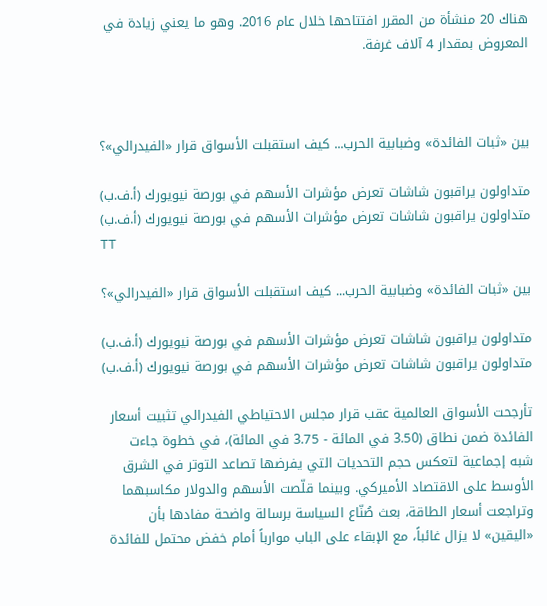هناك 20 منشأة من المقرر افتتاحها خلال عام 2016. وهو ما يعني زيادة في المعروض بمقدار 4 آلاف غرفة.



بين «ثبات الفائدة» وضبابية الحرب... كيف استقبلت الأسواق قرار «الفيدرالي»؟

متداولون يراقبون شاشات تعرض مؤشرات الأسهم في بورصة نيويورك (أ.ف.ب)
متداولون يراقبون شاشات تعرض مؤشرات الأسهم في بورصة نيويورك (أ.ف.ب)
TT

بين «ثبات الفائدة» وضبابية الحرب... كيف استقبلت الأسواق قرار «الفيدرالي»؟

متداولون يراقبون شاشات تعرض مؤشرات الأسهم في بورصة نيويورك (أ.ف.ب)
متداولون يراقبون شاشات تعرض مؤشرات الأسهم في بورصة نيويورك (أ.ف.ب)

تأرجحت الأسواق العالمية عقب قرار مجلس الاحتياطي الفيدرالي تثبيت أسعار الفائدة ضمن نطاق (3.50 في المائة - 3.75 في المائة)، في خطوة جاءت شبه إجماعية لتعكس حجم التحديات التي يفرضها تصاعد التوتر في الشرق الأوسط على الاقتصاد الأميركي. وبينما قلّصت الأسهم والدولار مكاسبهما وتراجعت أسعار الطاقة، بعث صُنّاع السياسة برسالة واضحة مفادها بأن «اليقين» لا يزال غائباً، مع الإبقاء على الباب موارباً أمام خفض محتمل للفائدة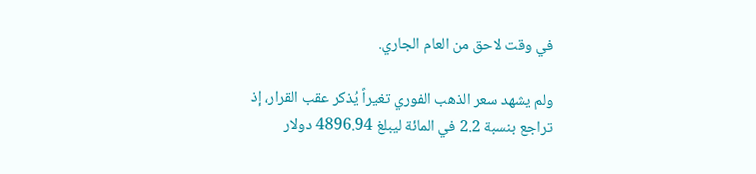في وقت لاحق من العام الجاري.

ولم يشهد سعر الذهب الفوري تغيراً يُذكر عقب القرار، إذ تراجع بنسبة 2.2 في المائة ليبلغ 4896.94 دولار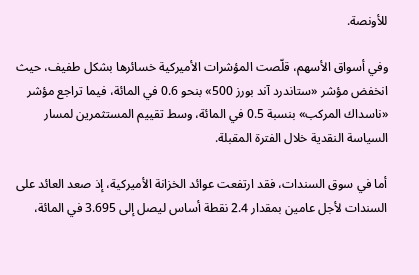للأونصة.

وفي أسواق الأسهم، قلّصت المؤشرات الأميركية خسائرها بشكل طفيف، حيث انخفض مؤشر «ستاندرد آند بورز 500» بنحو 0.6 في المائة، فيما تراجع مؤشر «ناسداك المركب» بنسبة 0.5 في المائة، وسط تقييم المستثمرين لمسار السياسة النقدية خلال الفترة المقبلة.

أما في سوق السندات، فقد ارتفعت عوائد الخزانة الأميركية، إذ صعد العائد على السندات لأجل عامين بمقدار 2.4 نقطة أساس ليصل إلى 3.695 في المائة،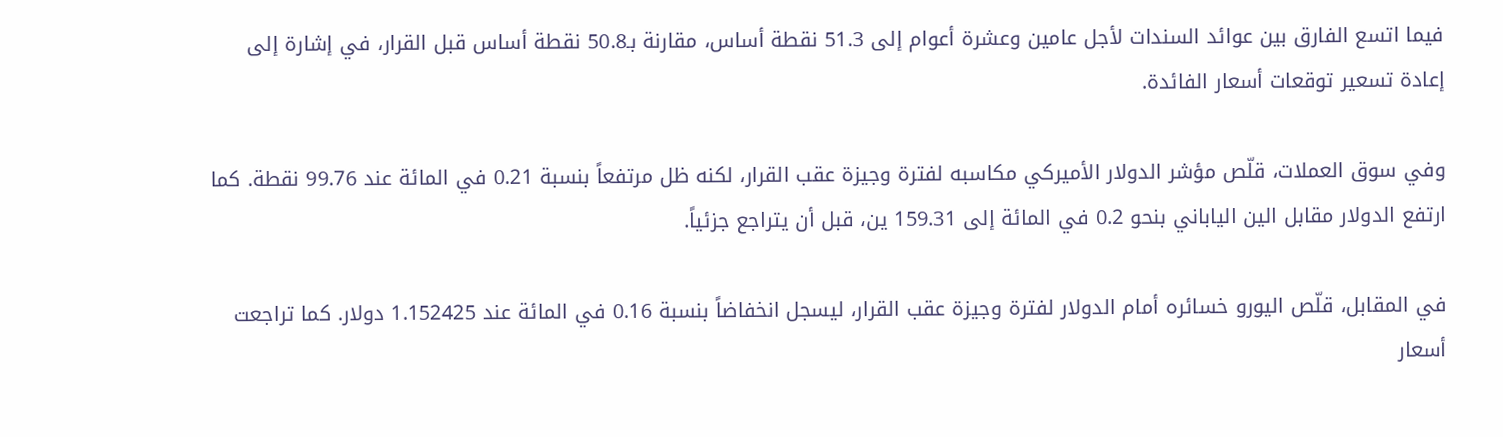فيما اتسع الفارق بين عوائد السندات لأجل عامين وعشرة أعوام إلى 51.3 نقطة أساس، مقارنة بـ50.8 نقطة أساس قبل القرار، في إشارة إلى إعادة تسعير توقعات أسعار الفائدة.

وفي سوق العملات، قلّص مؤشر الدولار الأميركي مكاسبه لفترة وجيزة عقب القرار، لكنه ظل مرتفعاً بنسبة 0.21 في المائة عند 99.76 نقطة. كما ارتفع الدولار مقابل الين الياباني بنحو 0.2 في المائة إلى 159.31 ين، قبل أن يتراجع جزئياً.

في المقابل، قلّص اليورو خسائره أمام الدولار لفترة وجيزة عقب القرار، ليسجل انخفاضاً بنسبة 0.16 في المائة عند 1.152425 دولار. كما تراجعت أسعار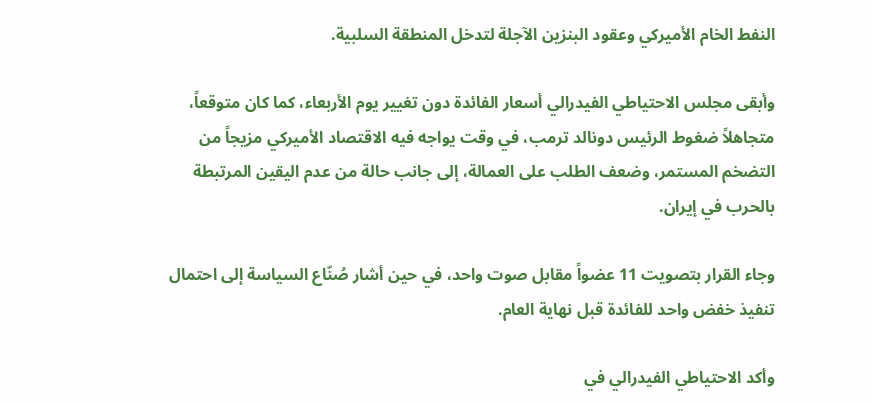النفط الخام الأميركي وعقود البنزين الآجلة لتدخل المنطقة السلبية.

وأبقى مجلس الاحتياطي الفيدرالي أسعار الفائدة دون تغيير يوم الأربعاء، كما كان متوقعاً، متجاهلاً ضغوط الرئيس دونالد ترمب، في وقت يواجه فيه الاقتصاد الأميركي مزيجاً من التضخم المستمر، وضعف الطلب على العمالة، إلى جانب حالة من عدم اليقين المرتبطة بالحرب في إيران.

وجاء القرار بتصويت 11 عضواً مقابل صوت واحد، في حين أشار صُنّاع السياسة إلى احتمال تنفيذ خفض واحد للفائدة قبل نهاية العام.

وأكد الاحتياطي الفيدرالي في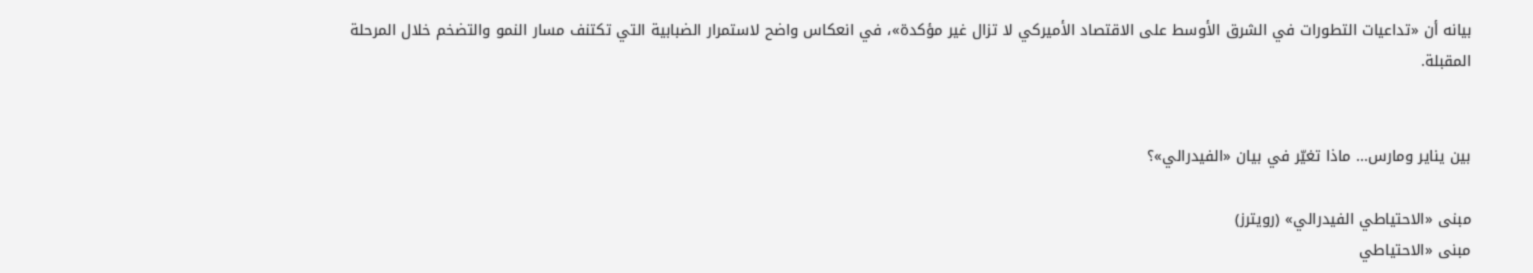بيانه أن «تداعيات التطورات في الشرق الأوسط على الاقتصاد الأميركي لا تزال غير مؤكدة»، في انعكاس واضح لاستمرار الضبابية التي تكتنف مسار النمو والتضخم خلال المرحلة المقبلة.


بين يناير ومارس... ماذا تغيّر في بيان «الفيدرالي»؟

مبنى «الاحتياطي الفيدرالي» (رويترز)
مبنى «الاحتياطي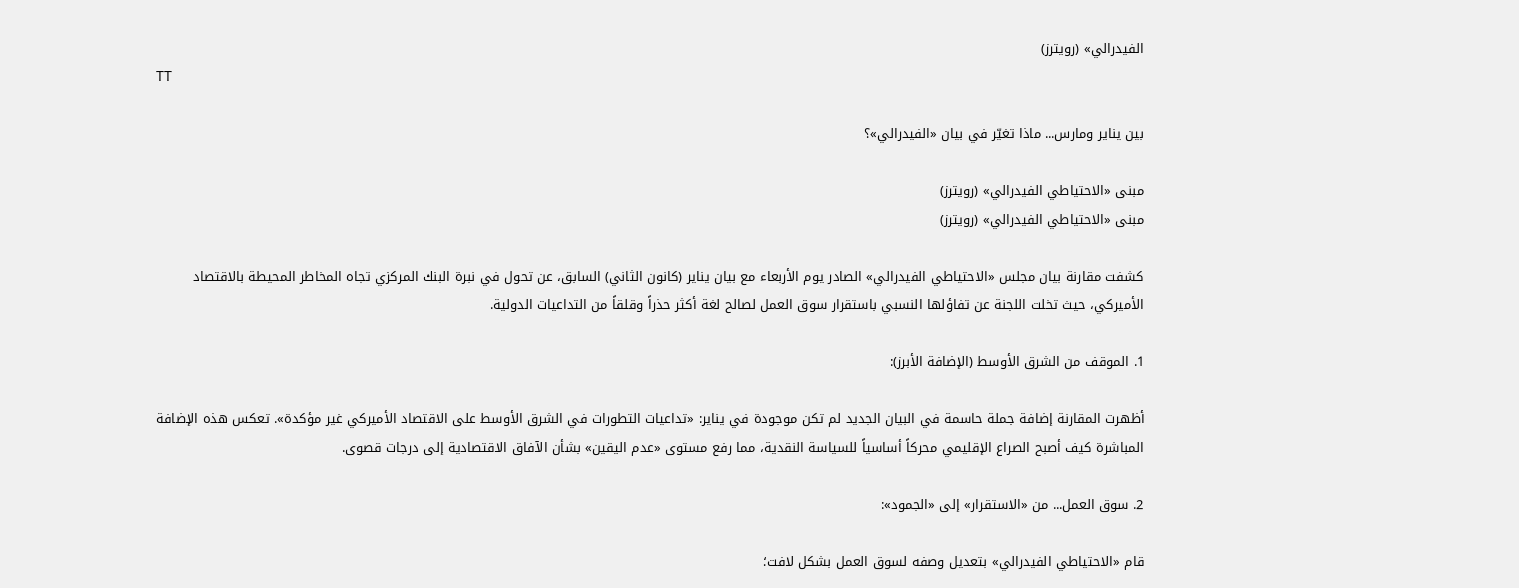الفيدرالي» (رويترز)
TT

بين يناير ومارس... ماذا تغيّر في بيان «الفيدرالي»؟

مبنى «الاحتياطي الفيدرالي» (رويترز)
مبنى «الاحتياطي الفيدرالي» (رويترز)

كشفت مقارنة بيان مجلس «الاحتياطي الفيدرالي» الصادر يوم الأربعاء مع بيان يناير (كانون الثاني) السابق، عن تحول في نبرة البنك المركزي تجاه المخاطر المحيطة بالاقتصاد الأميركي، حيث تخلت اللجنة عن تفاؤلها النسبي باستقرار سوق العمل لصالح لغة أكثر حذراً وقلقاً من التداعيات الدولية.

1. الموقف من الشرق الأوسط (الإضافة الأبرز):

أظهرت المقارنة إضافة جملة حاسمة في البيان الجديد لم تكن موجودة في يناير: «تداعيات التطورات في الشرق الأوسط على الاقتصاد الأميركي غير مؤكدة». تعكس هذه الإضافة المباشرة كيف أصبح الصراع الإقليمي محركاً أساسياً للسياسة النقدية، مما رفع مستوى «عدم اليقين» بشأن الآفاق الاقتصادية إلى درجات قصوى.

2. سوق العمل... من «الاستقرار» إلى «الجمود»:

قام «الاحتياطي الفيدرالي» بتعديل وصفه لسوق العمل بشكل لافت؛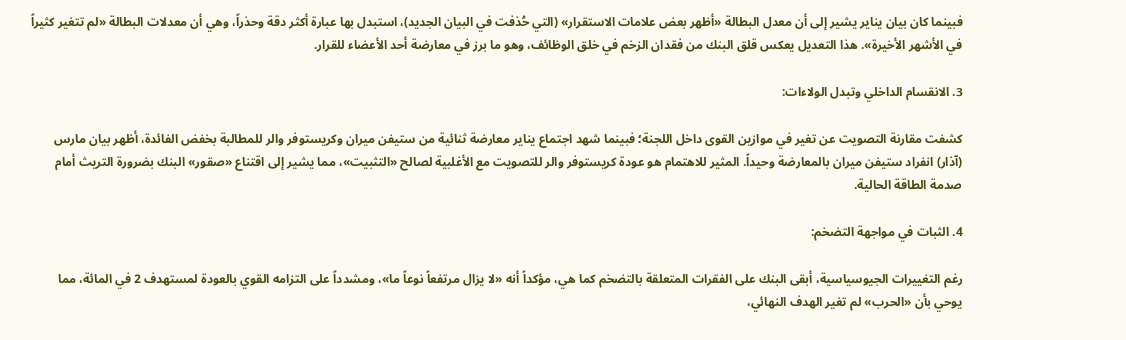فبينما كان بيان يناير يشير إلى أن معدل البطالة «أظهر بعض علامات الاستقرار» (التي حُذفت في البيان الجديد)، استبدل بها عبارة أكثر دقة وحذراً، وهي أن معدلات البطالة «لم تتغير كثيراً في الأشهر الأخيرة». هذا التعديل يعكس قلق البنك من فقدان الزخم في خلق الوظائف، وهو ما برز في معارضة أحد الأعضاء للقرار.

3. الانقسام الداخلي وتبدل الولاءات:

كشفت مقارنة التصويت عن تغير في موازين القوى داخل اللجنة؛ فبينما شهد اجتماع يناير معارضة ثنائية من ستيفن ميران وكريستوفر والر للمطالبة بخفض الفائدة، أظهر بيان مارس (آذار) انفراد ستيفن ميران بالمعارضة وحيداً. المثير للاهتمام هو عودة كريستوفر والر للتصويت مع الأغلبية لصالح «التثبيت»، مما يشير إلى اقتناع «صقور» البنك بضرورة التريث أمام صدمة الطاقة الحالية.

4. الثبات في مواجهة التضخم:

رغم التغييرات الجيوسياسية، أبقى البنك على الفقرات المتعلقة بالتضخم كما هي، مؤكداً أنه «لا يزال مرتفعاً نوعاً ما»، ومشدداً على التزامه القوي بالعودة لمستهدف 2 في المائة، مما يوحي بأن «الحرب» لم تغير الهدف النهائي،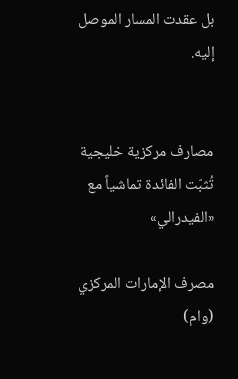بل عقدت المسار الموصل إليه.


مصارف مركزية خليجية تُثبّت الفائدة تماشياً مع «الفيدرالي»

مصرف الإمارات المركزي (وام)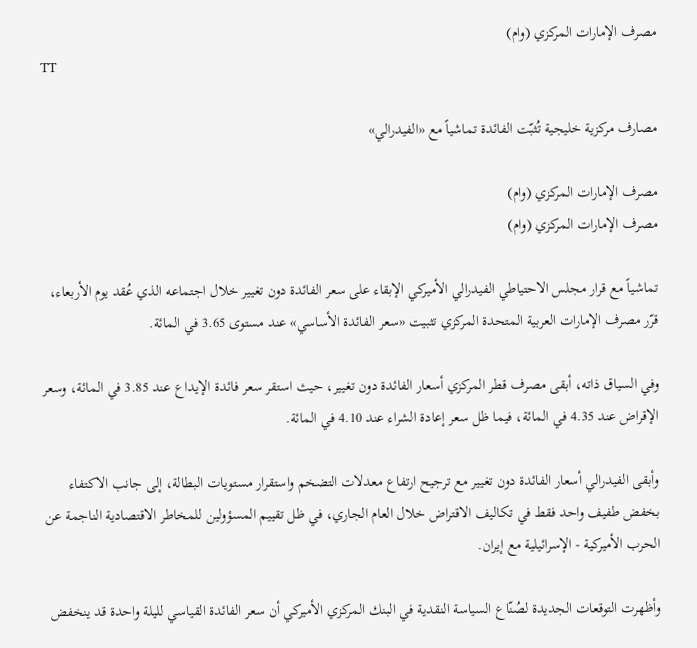مصرف الإمارات المركزي (وام)
TT

مصارف مركزية خليجية تُثبّت الفائدة تماشياً مع «الفيدرالي»

مصرف الإمارات المركزي (وام)
مصرف الإمارات المركزي (وام)

تماشياً مع قرار مجلس الاحتياطي الفيدرالي الأميركي الإبقاء على سعر الفائدة دون تغيير خلال اجتماعه الذي عُقد يوم الأربعاء، قرّر مصرف الإمارات العربية المتحدة المركزي تثبيت «سعر الفائدة الأساسي» عند مستوى 3.65 في المائة.

وفي السياق ذاته، أبقى مصرف قطر المركزي أسعار الفائدة دون تغيير، حيث استقر سعر فائدة الإيداع عند 3.85 في المائة، وسعر الإقراض عند 4.35 في المائة، فيما ظل سعر إعادة الشراء عند 4.10 في المائة.

وأبقى الفيدرالي أسعار الفائدة دون تغيير مع ترجيح ارتفاع معدلات التضخم واستقرار مستويات البطالة، إلى جانب الاكتفاء بخفض طفيف واحد فقط في تكاليف الاقتراض خلال العام الجاري، في ظل تقييم المسؤولين للمخاطر الاقتصادية الناجمة عن الحرب الأميركية - الإسرائيلية مع إيران.

وأظهرت التوقعات الجديدة لصُنّاع السياسة النقدية في البنك المركزي الأميركي أن سعر الفائدة القياسي لليلة واحدة قد ينخفض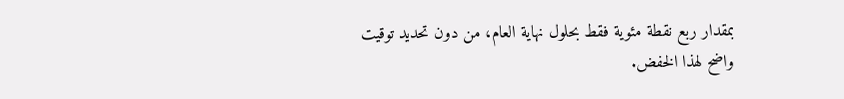بمقدار ربع نقطة مئوية فقط بحلول نهاية العام، من دون تحديد توقيت واضح لهذا الخفض.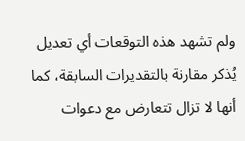ولم تشهد هذه التوقعات أي تعديل يُذكر مقارنة بالتقديرات السابقة، كما أنها لا تزال تتعارض مع دعوات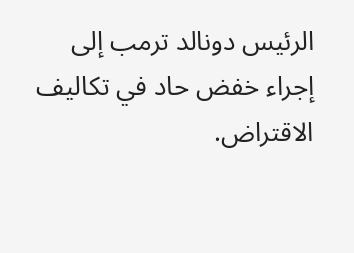الرئيس دونالد ترمب إلى إجراء خفض حاد في تكاليف الاقتراض.